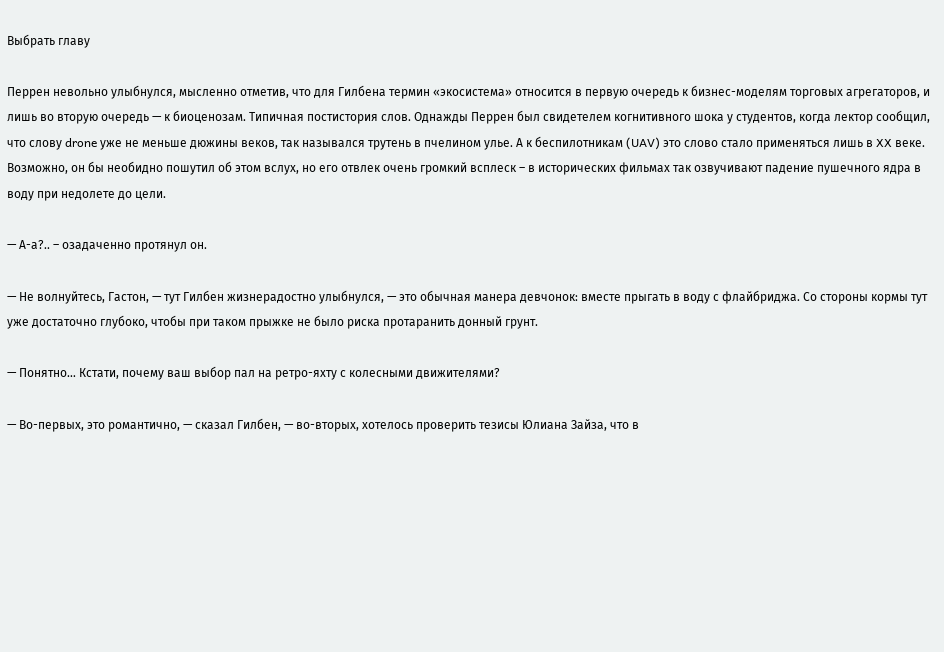Выбрать главу

Перрен невольно улыбнулся, мысленно отметив, что для Гилбена термин «экосистема» относится в первую очередь к бизнес-моделям торговых агрегаторов, и лишь во вторую очередь — к биоценозам. Типичная постистория слов. Однажды Перрен был свидетелем когнитивного шока у студентов, когда лектор сообщил, что слову drone уже не меньше дюжины веков, так назывался трутень в пчелином улье. А к беспилотникам (UAV) это слово стало применяться лишь в XX веке. Возможно, он бы необидно пошутил об этом вслух, но его отвлек очень громкий всплеск – в исторических фильмах так озвучивают падение пушечного ядра в воду при недолете до цели.

— А-а?.. – озадаченно протянул он.

— Не волнуйтесь, Гастон, — тут Гилбен жизнерадостно улыбнулся, — это обычная манера девчонок: вместе прыгать в воду с флайбриджа. Со стороны кормы тут уже достаточно глубоко, чтобы при таком прыжке не было риска протаранить донный грунт.

— Понятно… Кстати, почему ваш выбор пал на ретро-яхту с колесными движителями?

— Во-первых, это романтично, — сказал Гилбен, — во-вторых, хотелось проверить тезисы Юлиана Зайза, что в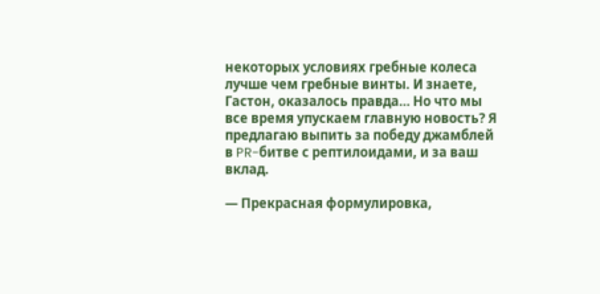некоторых условиях гребные колеса лучше чем гребные винты. И знаете, Гастон, оказалось правда… Но что мы все время упускаем главную новость? Я предлагаю выпить за победу джамблей в PR-битве с рептилоидами, и за ваш вклад.

— Прекрасная формулировка,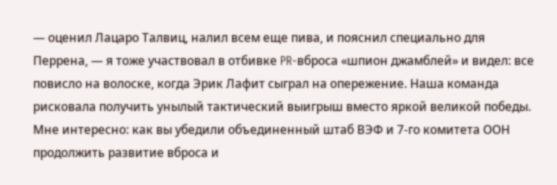— оценил Лацаро Талвиц, налил всем еще пива, и пояснил специально для Перрена, — я тоже участвовал в отбивке PR-вброса «шпион джамблей» и видел: все повисло на волоске, когда Эрик Лафит сыграл на опережение. Наша команда рисковала получить унылый тактический выигрыш вместо яркой великой победы. Мне интересно: как вы убедили объединенный штаб ВЭФ и 7-го комитета ООН продолжить развитие вброса и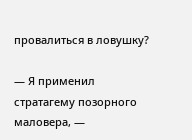провалиться в ловушку?

— Я применил стратагему позорного маловера, —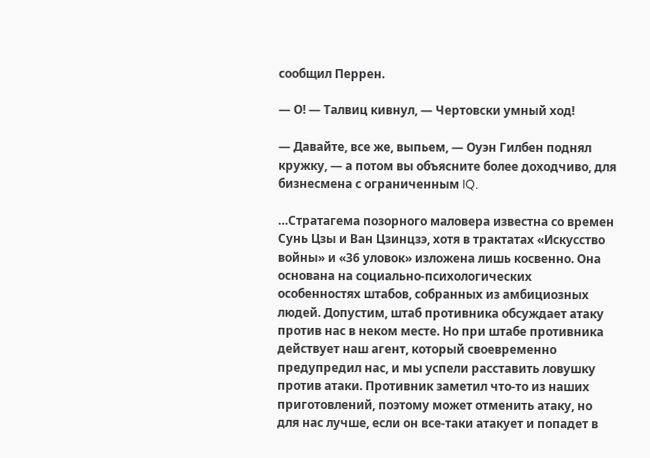сообщил Перрен.

— О! — Талвиц кивнул, — Чертовски умный ход!

— Давайте, все же, выпьем, — Оуэн Гилбен поднял кружку, — а потом вы объясните более доходчиво, для бизнесмена с ограниченным IQ.

…Стратагема позорного маловера известна со времен Сунь Цзы и Ван Цзинцзэ, хотя в трактатах «Искусство войны» и «36 уловок» изложена лишь косвенно. Она основана на социально-психологических особенностях штабов, собранных из амбициозных людей. Допустим, штаб противника обсуждает атаку против нас в неком месте. Но при штабе противника действует наш агент, который своевременно предупредил нас, и мы успели расставить ловушку против атаки. Противник заметил что-то из наших приготовлений, поэтому может отменить атаку, но для нас лучше, если он все-таки атакует и попадет в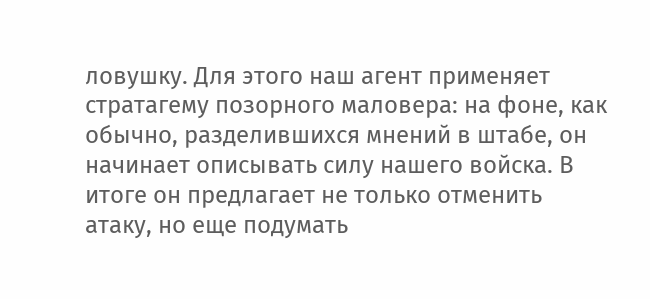ловушку. Для этого наш агент применяет стратагему позорного маловера: на фоне, как обычно, разделившихся мнений в штабе, он начинает описывать силу нашего войска. В итоге он предлагает не только отменить атаку, но еще подумать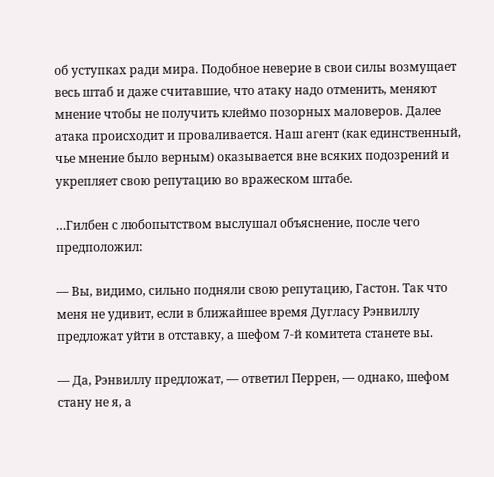об уступках ради мира. Подобное неверие в свои силы возмущает весь штаб и даже считавшие, что атаку надо отменить, меняют мнение чтобы не получить клеймо позорных маловеров. Далее атака происходит и проваливается. Наш агент (как единственный, чье мнение было верным) оказывается вне всяких подозрений и укрепляет свою репутацию во вражеском штабе.

…Гилбен с любопытством выслушал объяснение, после чего предположил:

— Вы, видимо, сильно подняли свою репутацию, Гастон. Так что меня не удивит, если в ближайшее время Дугласу Рэнвиллу предложат уйти в отставку, а шефом 7-й комитета станете вы.

— Да, Рэнвиллу предложат, — ответил Перрен, — однако, шефом стану не я, а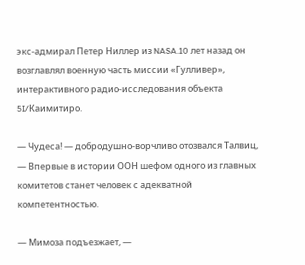экс-адмирал Петер Ниллер из NASA.10 лет назад он возглавлял военную часть миссии «Гулливер», интерактивного радио-исследования объекта 5I/Каимитиро.

— Чудеса! — добродушно-ворчливо отозвался Талвиц, — Впервые в истории ООН шефом одного из главных комитетов станет человек с адекватной компетентностью.

— Мимоза подъезжает, —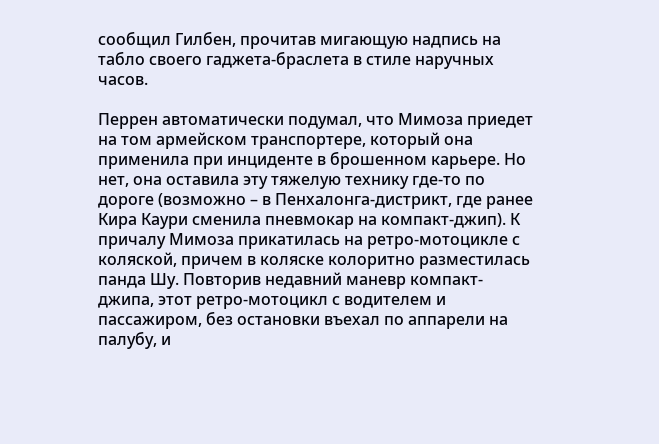сообщил Гилбен, прочитав мигающую надпись на табло своего гаджета-браслета в стиле наручных часов.

Перрен автоматически подумал, что Мимоза приедет на том армейском транспортере, который она применила при инциденте в брошенном карьере. Но нет, она оставила эту тяжелую технику где-то по дороге (возможно – в Пенхалонга-дистрикт, где ранее Кира Каури сменила пневмокар на компакт-джип). К причалу Мимоза прикатилась на ретро-мотоцикле с коляской, причем в коляске колоритно разместилась панда Шу. Повторив недавний маневр компакт-джипа, этот ретро-мотоцикл с водителем и пассажиром, без остановки въехал по аппарели на палубу, и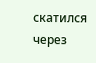скатился через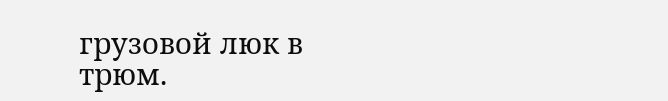грузовой люк в трюм.